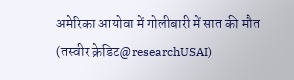अमेरिका आयोवा में गोलीबारी में सात की मौत (तस्वीर क्रेडिट@researchUSAI)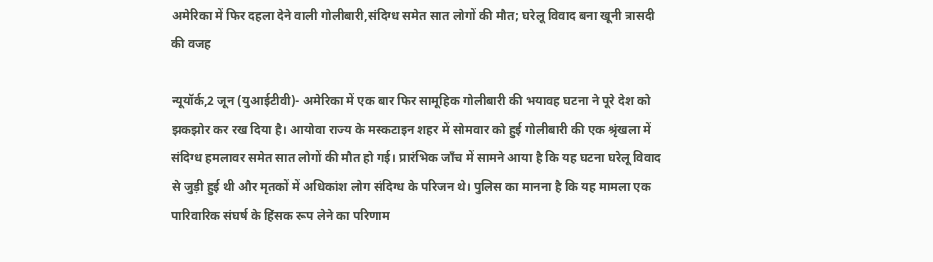अमेरिका में फिर दहला देने वाली गोलीबारी,संदिग्ध समेत सात लोगों की मौत; घरेलू विवाद बना खूनी त्रासदी की वजह

न्यूयॉर्क,2 जून (युआईटीवी)- अमेरिका में एक बार फिर सामूहिक गोलीबारी की भयावह घटना ने पूरे देश को झकझोर कर रख दिया है। आयोवा राज्य के मस्कटाइन शहर में सोमवार को हुई गोलीबारी की एक श्रृंखला में संदिग्ध हमलावर समेत सात लोगों की मौत हो गई। प्रारंभिक जाँच में सामने आया है कि यह घटना घरेलू विवाद से जुड़ी हुई थी और मृतकों में अधिकांश लोग संदिग्ध के परिजन थे। पुलिस का मानना है कि यह मामला एक पारिवारिक संघर्ष के हिंसक रूप लेने का परिणाम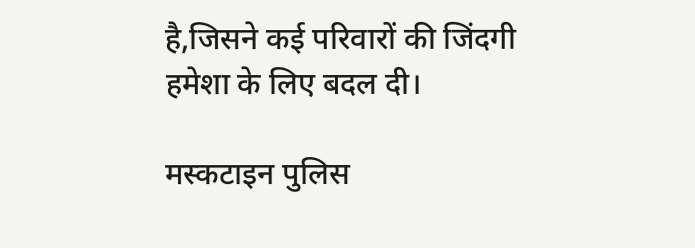है,जिसने कई परिवारों की जिंदगी हमेशा के लिए बदल दी।

मस्कटाइन पुलिस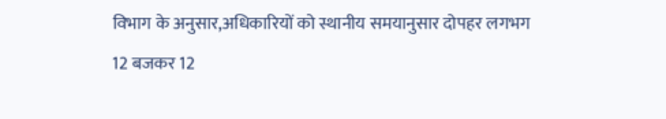विभाग के अनुसार,अधिकारियों को स्थानीय समयानुसार दोपहर लगभग 12 बजकर 12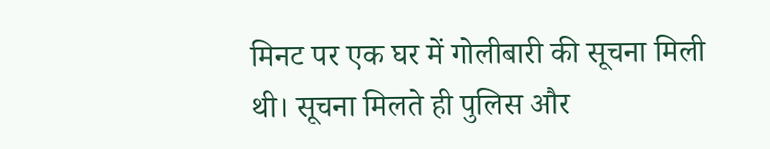मिनट पर एक घर में गोलीबारी की सूचना मिली थी। सूचना मिलते ही पुलिस और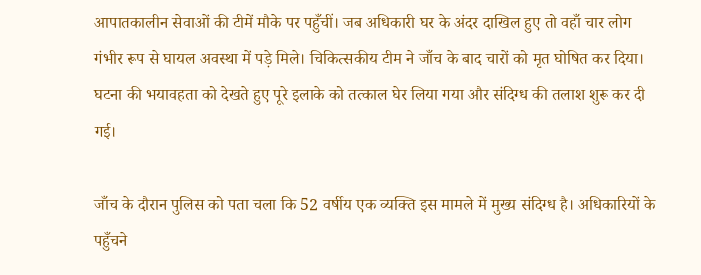आपातकालीन सेवाओं की टीमें मौके पर पहुँचीं। जब अधिकारी घर के अंदर दाखिल हुए तो वहाँ चार लोग गंभीर रूप से घायल अवस्था में पड़े मिले। चिकित्सकीय टीम ने जाँच के बाद चारों को मृत घोषित कर दिया। घटना की भयावहता को देखते हुए पूरे इलाके को तत्काल घेर लिया गया और संदिग्ध की तलाश शुरू कर दी गई।

जाँच के दौरान पुलिस को पता चला कि 52 वर्षीय एक व्यक्ति इस मामले में मुख्य संदिग्ध है। अधिकारियों के पहुँचने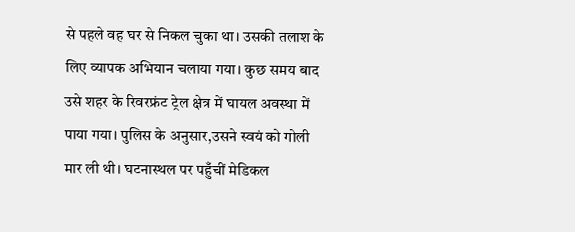से पहले वह घर से निकल चुका था। उसकी तलाश के लिए व्यापक अभियान चलाया गया। कुछ समय बाद उसे शहर के रिवरफ्रंट ट्रेल क्षेत्र में घायल अवस्था में पाया गया। पुलिस के अनुसार,उसने स्वयं को गोली मार ली थी। घटनास्थल पर पहुँचीं मेडिकल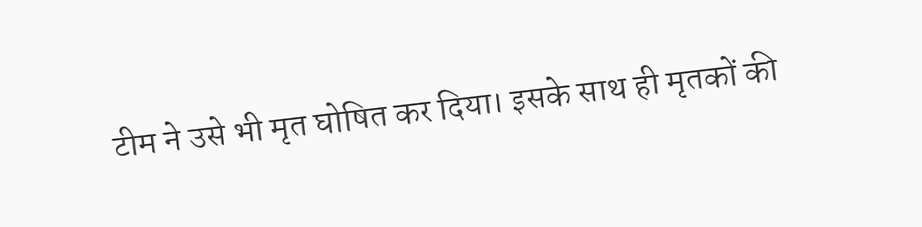टीम ने उसे भी मृत घोषित कर दिया। इसके साथ ही मृतकों की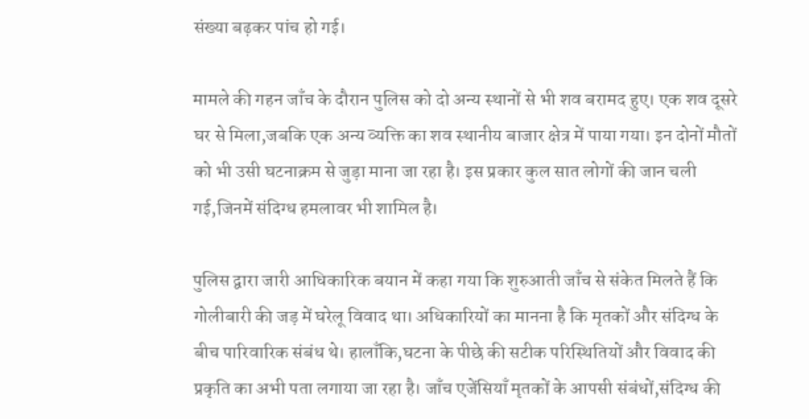संख्या बढ़कर पांच हो गई।

मामले की गहन जाँच के दौरान पुलिस को दो अन्य स्थानों से भी शव बरामद हुए। एक शव दूसरे घर से मिला,जबकि एक अन्य व्यक्ति का शव स्थानीय बाजार क्षेत्र में पाया गया। इन दोनों मौतों को भी उसी घटनाक्रम से जुड़ा माना जा रहा है। इस प्रकार कुल सात लोगों की जान चली गई,जिनमें संदिग्ध हमलावर भी शामिल है।

पुलिस द्वारा जारी आधिकारिक बयान में कहा गया कि शुरुआती जाँच से संकेत मिलते हैं कि गोलीबारी की जड़ में घरेलू विवाद था। अधिकारियों का मानना है कि मृतकों और संदिग्ध के बीच पारिवारिक संबंध थे। हालाँकि,घटना के पीछे की सटीक परिस्थितियों और विवाद की प्रकृति का अभी पता लगाया जा रहा है। जाँच एजेंसियाँ मृतकों के आपसी संबंधों,संदिग्ध की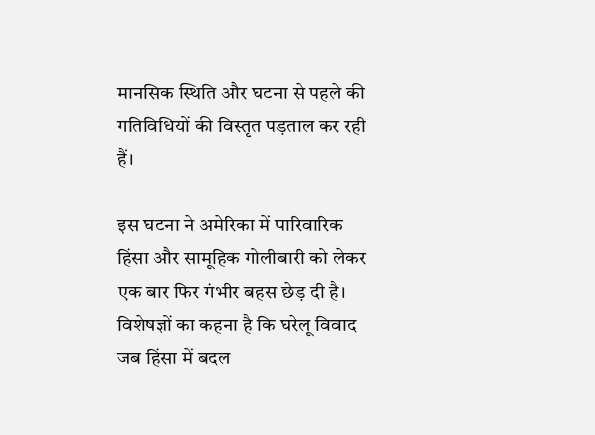मानसिक स्थिति और घटना से पहले की गतिविधियों की विस्तृत पड़ताल कर रही हैं।

इस घटना ने अमेरिका में पारिवारिक हिंसा और सामूहिक गोलीबारी को लेकर एक बार फिर गंभीर बहस छेड़ दी है। विशेषज्ञों का कहना है कि घरेलू विवाद जब हिंसा में बदल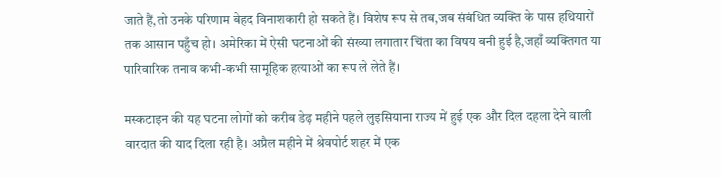जाते हैं,तो उनके परिणाम बेहद विनाशकारी हो सकते हैं। विशेष रूप से तब,जब संबंधित व्यक्ति के पास हथियारों तक आसान पहुँच हो। अमेरिका में ऐसी घटनाओं की संख्या लगातार चिंता का विषय बनी हुई है,जहाँ व्यक्तिगत या पारिवारिक तनाव कभी-कभी सामूहिक हत्याओं का रूप ले लेते हैं।

मस्कटाइन की यह घटना लोगों को करीब डेढ़ महीने पहले लुइसियाना राज्य में हुई एक और दिल दहला देने वाली वारदात की याद दिला रही है। अप्रैल महीने में श्रेवपोर्ट शहर में एक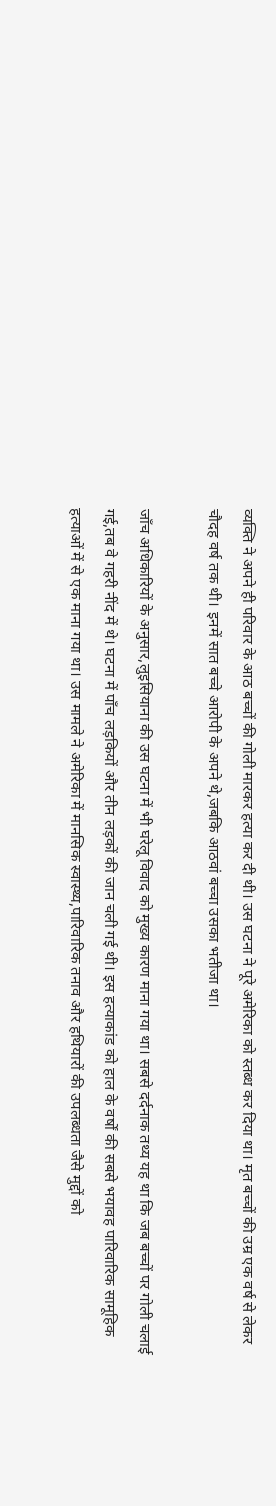व्यक्ति ने अपने ही परिवार के आठ बच्चों की गोली मारकर हत्या कर दी थी। उस घटना ने पूरे अमेरिका को स्तब्ध कर दिया था। मृत बच्चों की उम्र एक वर्ष से लेकर चौदह वर्ष तक थी। इनमें सात बच्चे आरोपी के अपने थे,जबकि आठवां बच्चा उसका भतीजा था।

जाँच अधिकारियों के अनुसार,लुइसियाना की उस घटना में भी घरेलू विवाद को मुख्य कारण माना गया था। सबसे दर्दनाक तथ्य यह था कि जब बच्चों पर गोली चलाई गई,तब वे गहरी नींद में थे। घटना में पाँच लड़कियों और तीन लड़कों की जान चली गई थी। इस हत्याकांड को हाल के वर्षों की सबसे भयावह पारिवारिक सामूहिक हत्याओं में से एक माना गया था। उस मामले ने अमेरिका में मानसिक स्वास्थ्य,पारिवारिक तनाव और हथियारों की उपलब्धता जैसे मुद्दों को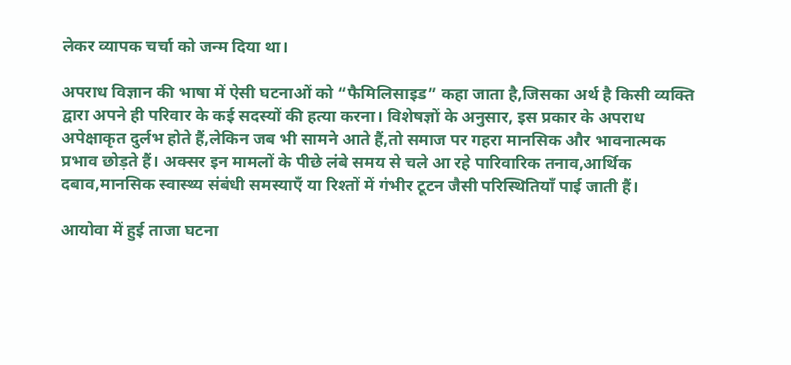लेकर व्यापक चर्चा को जन्म दिया था।

अपराध विज्ञान की भाषा में ऐसी घटनाओं को “फैमिलिसाइड” कहा जाता है,जिसका अर्थ है किसी व्यक्ति द्वारा अपने ही परिवार के कई सदस्यों की हत्या करना। विशेषज्ञों के अनुसार, इस प्रकार के अपराध अपेक्षाकृत दुर्लभ होते हैं,लेकिन जब भी सामने आते हैं,तो समाज पर गहरा मानसिक और भावनात्मक प्रभाव छोड़ते हैं। अक्सर इन मामलों के पीछे लंबे समय से चले आ रहे पारिवारिक तनाव,आर्थिक दबाव,मानसिक स्वास्थ्य संबंधी समस्याएँ या रिश्तों में गंभीर टूटन जैसी परिस्थितियाँ पाई जाती हैं।

आयोवा में हुई ताजा घटना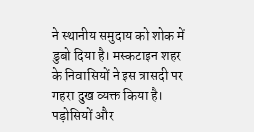ने स्थानीय समुदाय को शोक में डुबो दिया है। मस्कटाइन शहर के निवासियों ने इस त्रासदी पर गहरा दुख व्यक्त किया है। पड़ोसियों और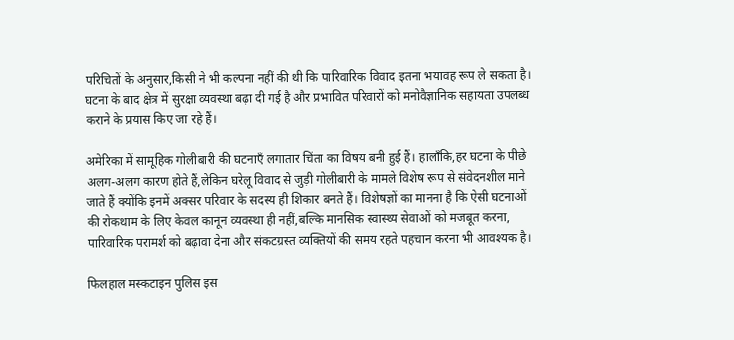परिचितों के अनुसार,किसी ने भी कल्पना नहीं की थी कि पारिवारिक विवाद इतना भयावह रूप ले सकता है। घटना के बाद क्षेत्र में सुरक्षा व्यवस्था बढ़ा दी गई है और प्रभावित परिवारों को मनोवैज्ञानिक सहायता उपलब्ध कराने के प्रयास किए जा रहे हैं।

अमेरिका में सामूहिक गोलीबारी की घटनाएँ लगातार चिंता का विषय बनी हुई हैं। हालाँकि,हर घटना के पीछे अलग-अलग कारण होते हैं,लेकिन घरेलू विवाद से जुड़ी गोलीबारी के मामले विशेष रूप से संवेदनशील माने जाते हैं क्योंकि इनमें अक्सर परिवार के सदस्य ही शिकार बनते हैं। विशेषज्ञों का मानना है कि ऐसी घटनाओं की रोकथाम के लिए केवल कानून व्यवस्था ही नहीं,बल्कि मानसिक स्वास्थ्य सेवाओं को मजबूत करना, पारिवारिक परामर्श को बढ़ावा देना और संकटग्रस्त व्यक्तियों की समय रहते पहचान करना भी आवश्यक है।

फिलहाल मस्कटाइन पुलिस इस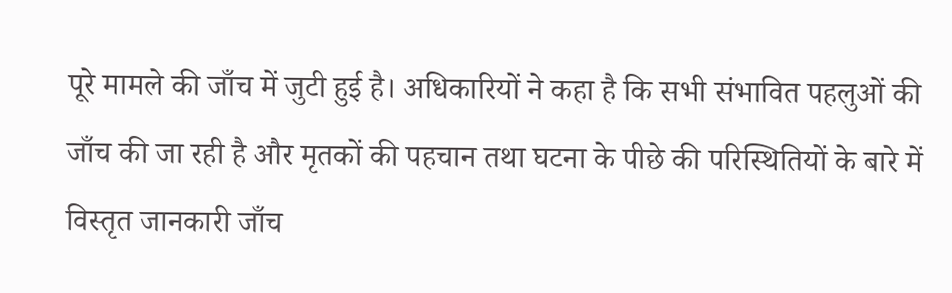पूरे मामले की जाँच में जुटी हुई है। अधिकारियों ने कहा है कि सभी संभावित पहलुओं की जाँच की जा रही है और मृतकों की पहचान तथा घटना के पीछे की परिस्थितियों के बारे में विस्तृत जानकारी जाँच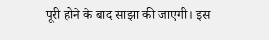पूरी होने के बाद साझा की जाएगी। इस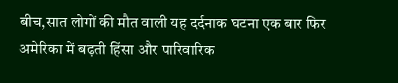बीच,सात लोगों की मौत वाली यह दर्दनाक घटना एक बार फिर अमेरिका में बढ़ती हिंसा और पारिवारिक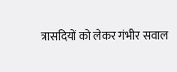त्रासदियों को लेकर गंभीर सवाल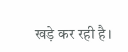खड़े कर रही है।